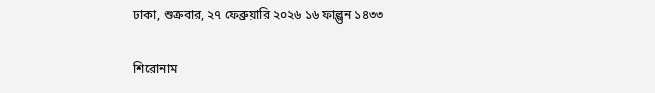ঢাকা, শুক্রবার, ২৭ ফেব্রুয়ারি ২০২৬ ১৬ ফাল্গুন ১৪৩৩

শিরোনাম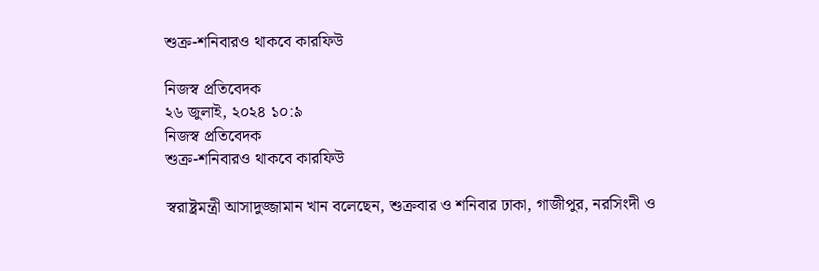শুক্র-শনিবারও থাকবে কারফিউ

নিজস্ব প্রতিবেদক
২৬ জুলাই, ২০২৪ ১০:৯
নিজস্ব প্রতিবেদক
শুক্র-শনিবারও থাকবে কারফিউ

স্বরাষ্ট্রমন্ত্রী আসাদুজ্জামান খান বলেছেন, শুক্রবার ও শনিবার ঢাকা, গাজীপুর, নরসিংদী ও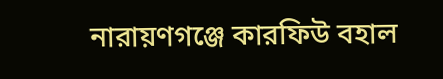নারায়ণগঞ্জে কারফিউ বহাল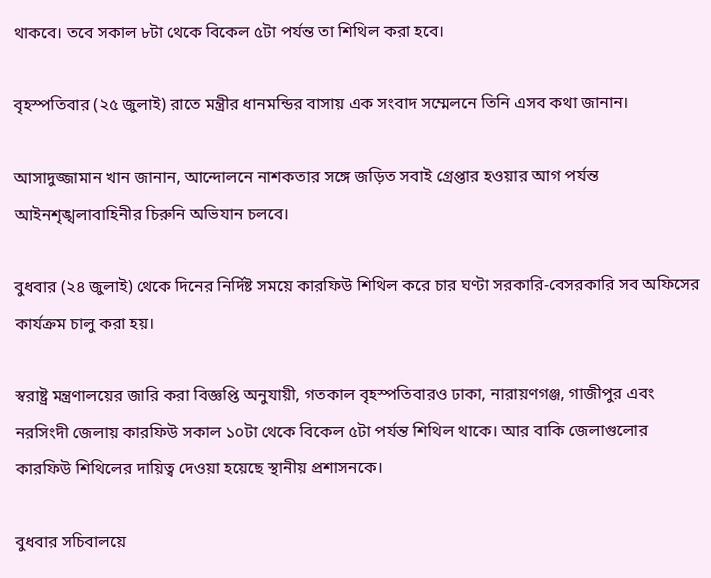থাকবে। তবে সকাল ৮টা থেকে বিকেল ৫টা পর্যন্ত তা শিথিল করা হবে।

বৃহস্পতিবার (২৫ জুলাই) রাতে মন্ত্রীর ধানমন্ডির বাসায় এক সংবাদ সম্মেলনে তিনি এসব কথা জানান।

আসাদুজ্জামান খান জানান, আন্দোলনে নাশকতার সঙ্গে জড়িত সবাই গ্রেপ্তার হওয়ার আগ পর্যন্ত আইনশৃঙ্খলাবাহিনীর চিরুনি অভিযান চলবে।

বুধবার (২৪ জুলাই) থেকে দিনের নির্দিষ্ট সময়ে কারফিউ শিথিল করে চার ঘণ্টা সরকারি-বেসরকারি সব অফিসের কার্যক্রম চালু করা হয়।

স্বরাষ্ট্র মন্ত্রণালয়ের জারি করা বিজ্ঞপ্তি অনুযায়ী, গতকাল বৃহস্পতিবারও ঢাকা, নারায়ণগঞ্জ, গাজীপুর এবং নরসিংদী জেলায় কারফিউ সকাল ১০টা থেকে বিকেল ৫টা পর্যন্ত শিথিল থাকে। আর বাকি জেলাগুলোর কারফিউ শিথিলের দায়িত্ব দেওয়া হয়েছে স্থানীয় প্রশাসনকে।

বুধবার সচিবালয়ে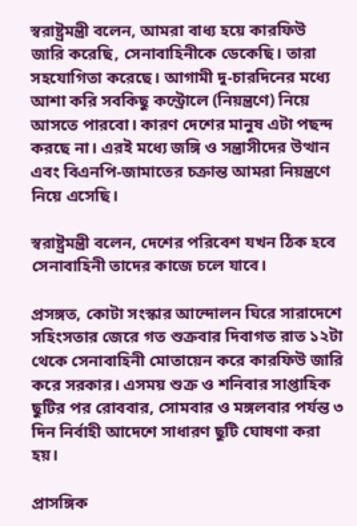স্বরাষ্ট্রমন্ত্রী বলেন, আমরা বাধ্য হয়ে কারফিউ জারি করেছি, সেনাবাহিনীকে ডেকেছি। তারা সহযোগিতা করেছে। আগামী দু-চারদিনের মধ্যে আশা করি সবকিছু কন্ট্রোলে (নিয়ন্ত্রণে) নিয়ে আসতে পারবো। কারণ দেশের মানুষ এটা পছন্দ করছে না। এরই মধ্যে জঙ্গি ও সন্ত্রাসীদের উত্থান এবং বিএনপি-জামাতের চক্রান্ত আমরা নিয়ন্ত্রণে নিয়ে এসেছি।

স্বরাষ্ট্রমন্ত্রী বলেন, দেশের পরিবেশ যখন ঠিক হবে সেনাবাহিনী তাদের কাজে চলে যাবে।

প্রসঙ্গত, কোটা সংস্কার আন্দোলন ঘিরে সারাদেশে সহিংসতার জেরে গত শুক্রবার দিবাগত রাত ১২টা থেকে সেনাবাহিনী মোতায়েন করে কারফিউ জারি করে সরকার। এসময় শুক্র ও শনিবার সাপ্তাহিক ছুটির পর রোববার, সোমবার ও মঙ্গলবার পর্যন্ত ৩ দিন নির্বাহী আদেশে সাধারণ ছুটি ঘোষণা করা হয়।

প্রাসঙ্গিক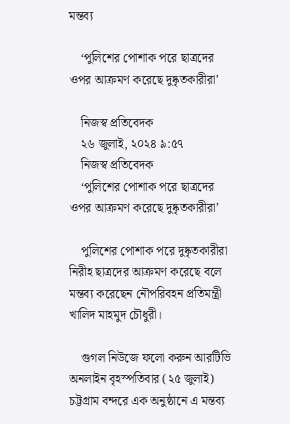মন্তব্য

    ‘পুলিশের পোশাক পরে ছাত্রদের ওপর আক্রমণ করেছে দুষ্কৃতকারীরা’

    নিজস্ব প্রতিবেদক
    ২৬ জুলাই, ২০২৪ ৯:৫৭
    নিজস্ব প্রতিবেদক
    ‘পুলিশের পোশাক পরে ছাত্রদের ওপর আক্রমণ করেছে দুষ্কৃতকারীরা’

    পুলিশের পোশাক পরে দুষ্কৃতকারীরা নিরীহ ছাত্রদের আক্রমণ করেছে বলে মন্তব্য করেছেন নৌপরিবহন প্রতিমন্ত্রী খালিদ মাহমুদ চৌধুরী।

    গুগল নিউজে ফলো করুন আরটিভি অনলাইন বৃহস্পতিবার (২৫ জুলাই) চট্টগ্রাম বন্দরে এক অনুষ্ঠানে এ মন্তব্য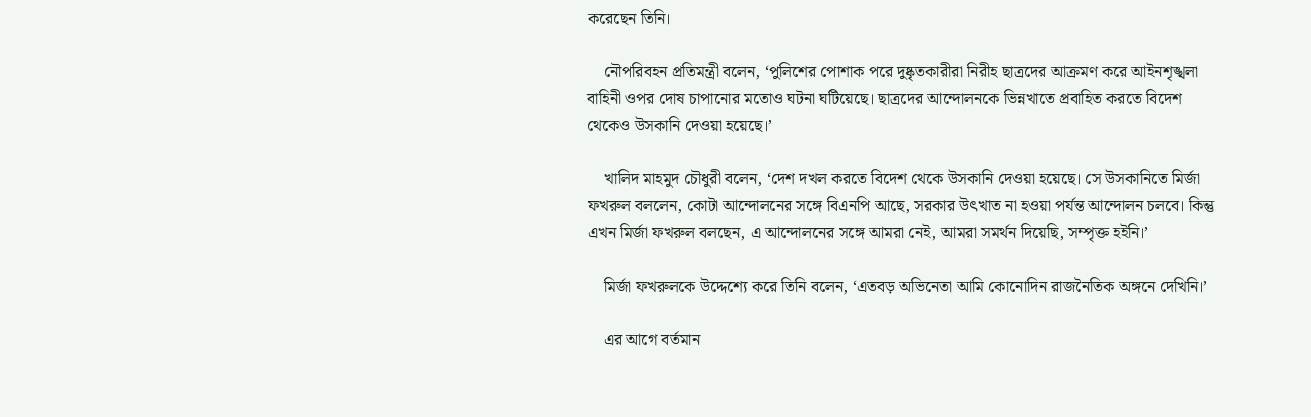করেছেন তিনি।

    নৌপরিবহন প্রতিমন্ত্রী বলেন, ‘পুলিশের পোশাক পরে দুষ্কৃতকারীরা নিরীহ ছাত্রদের আক্রমণ করে আইনশৃঙ্খলা বাহিনী ওপর দোষ চাপানোর মতোও ঘটনা ঘটিয়েছে। ছাত্রদের আন্দোলনকে ভিন্নখাতে প্রবাহিত করতে বিদেশ থেকেও উসকানি দেওয়া হয়েছে।’

    খালিদ মাহমুদ চৌধুরী বলেন, ‘দেশ দখল করতে বিদেশ থেকে উসকানি দেওয়া হয়েছে। সে উসকানিতে মির্জা ফখরুল বললেন, কোটা আন্দোলনের সঙ্গে বিএনপি আছে, সরকার উৎখাত না হওয়া পর্যন্ত আন্দোলন চলবে। কিন্তু এখন মির্জা ফখরুল বলছেন, এ আন্দোলনের সঙ্গে আমরা নেই, আমরা সমর্থন দিয়েছি, সম্পৃক্ত হইনি।’

    মির্জা ফখরুলকে উদ্দেশ্যে করে তিনি বলেন, ‘এতবড় অভিনেতা আমি কোনোদিন রাজনৈতিক অঙ্গনে দেখিনি।’

    এর আগে বর্তমান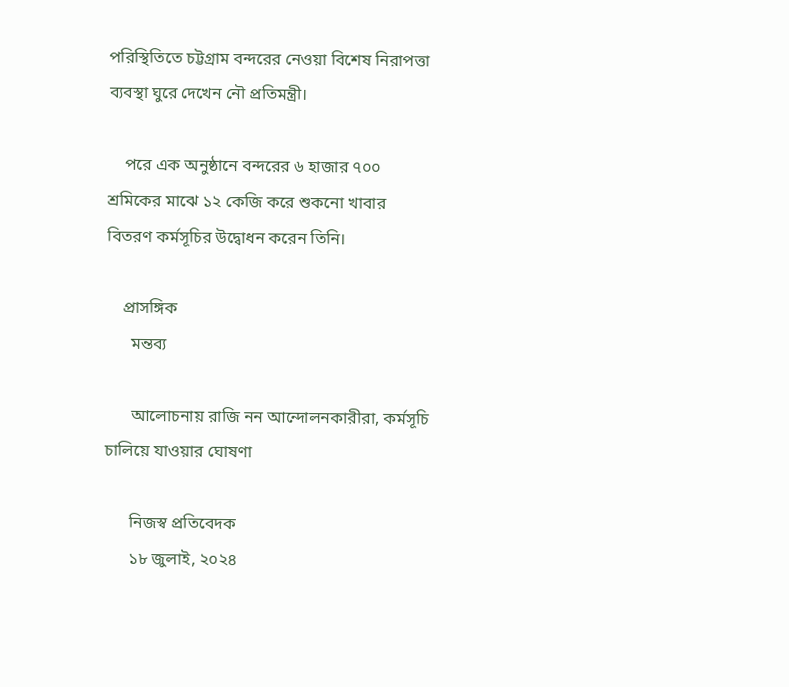পরিস্থিতিতে চট্টগ্রাম বন্দরের নেওয়া বিশেষ নিরাপত্তা ব্যবস্থা ঘুরে দেখেন নৌ প্রতিমন্ত্রী।

    পরে এক অনুষ্ঠানে বন্দরের ৬ হাজার ৭০০ শ্রমিকের মাঝে ১২ কেজি করে শুকনো খাবার বিতরণ কর্মসূচির উদ্বোধন করেন তিনি।

    প্রাসঙ্গিক
      মন্তব্য

      আলোচনায় রাজি নন আন্দোলনকারীরা, কর্মসূচি চালিয়ে যাওয়ার ঘোষণা

      নিজস্ব প্রতিবেদক
      ১৮ জুলাই, ২০২৪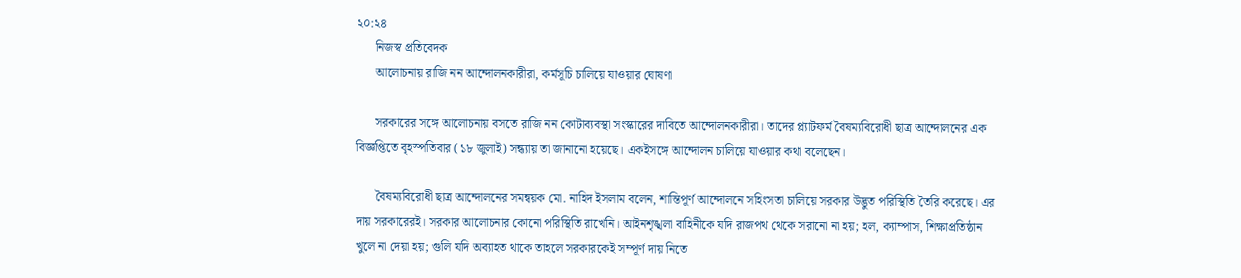২০:২৪
      নিজস্ব প্রতিবেদক
      আলোচনায় রাজি নন আন্দোলনকারীরা, কর্মসূচি চালিয়ে যাওয়ার ঘোষণা

      সরকারের সঙ্গে আলোচনায় বসতে রাজি নন কোটাব্যবস্থা সংস্কারের দাবিতে আন্দোলনকারীরা। তাদের প্ল্যাটফর্ম বৈষম্যবিরোধী ছাত্র আন্দোলনের এক বিজ্ঞপ্তিতে বৃহস্পতিবার (১৮ জুলাই) সন্ধ্যায় তা জানানো হয়েছে। একইসঙ্গে আন্দোলন চালিয়ে যাওয়ার কথা বলেছেন।

      বৈষম্যবিরোধী ছাত্র আন্দোলনের সমন্বয়ক মো. নাহিদ ইসলাম বলেন, শান্তিপূর্ণ আন্দোলনে সহিংসতা চালিয়ে সরকার উদ্ভুত পরিস্থিতি তৈরি করেছে। এর দায় সরকারেরই। সরকার আলোচনার কোনো পরিস্থিতি রাখেনি। আইনশৃঙ্খলা বাহিনীকে যদি রাজপথ থেকে সরানো না হয়; হল, ক্যাম্পাস, শিক্ষাপ্রতিষ্ঠান খুলে না দেয়া হয়; গুলি যদি অব্যাহত থাকে তাহলে সরকারকেই সম্পূর্ণ দায় নিতে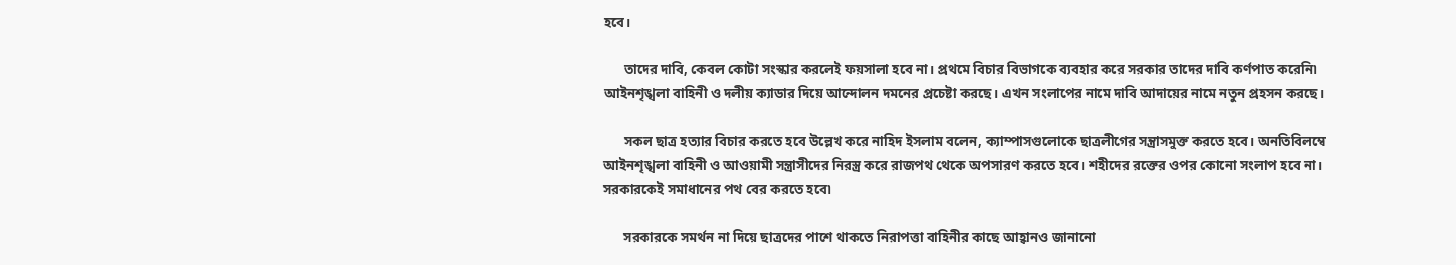হবে।

      তাদের দাবি, কেবল কোটা সংস্কার করলেই ফয়সালা হবে না। প্রথমে বিচার বিভাগকে ব্যবহার করে সরকার তাদের দাবি কর্ণপাত করেনি৷ আইনশৃঙ্খলা বাহিনী ও দলীয় ক্যাডার দিয়ে আন্দোলন দমনের প্রচেষ্টা করছে। এখন সংলাপের নামে দাবি আদায়ের নামে নতুন প্রহসন করছে।

      সকল ছাত্র হত্যার বিচার করতে হবে উল্লেখ করে নাহিদ ইসলাম বলেন, ক্যাম্পাসগুলোকে ছাত্রলীগের সন্ত্রাসমুক্ত করতে হবে। অনতিবিলম্বে আইনশৃঙ্খলা বাহিনী ও আওয়ামী সন্ত্রাসীদের নিরস্ত্র করে রাজপথ থেকে অপসারণ করতে হবে। শহীদের রক্তের ওপর কোনো সংলাপ হবে না। সরকারকেই সমাধানের পথ বের করতে হবে৷

      সরকারকে সমর্থন না দিয়ে ছাত্রদের পাশে থাকতে নিরাপত্তা বাহিনীর কাছে আহ্বানও জানানো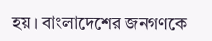হয়। বাংলাদেশের জনগণকে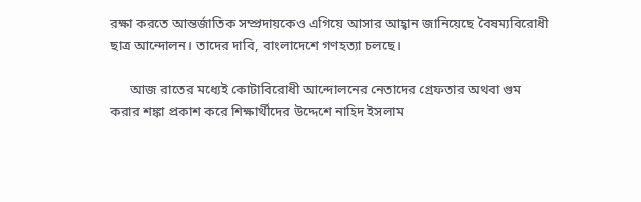রক্ষা করতে আন্তর্জাতিক সম্প্রদায়কেও এগিয়ে আসার আহ্বান জানিয়েছে বৈষম্যবিরোধী ছাত্র আন্দোলন। তাদের দাবি, বাংলাদেশে গণহত্যা চলছে।

      আজ রাতের মধ্যেই কোটাবিরোধী আন্দোলনের নেতাদের গ্রেফতার অথবা গুম করার শঙ্কা প্রকাশ করে শিক্ষার্থীদের উদ্দেশে নাহিদ ইসলাম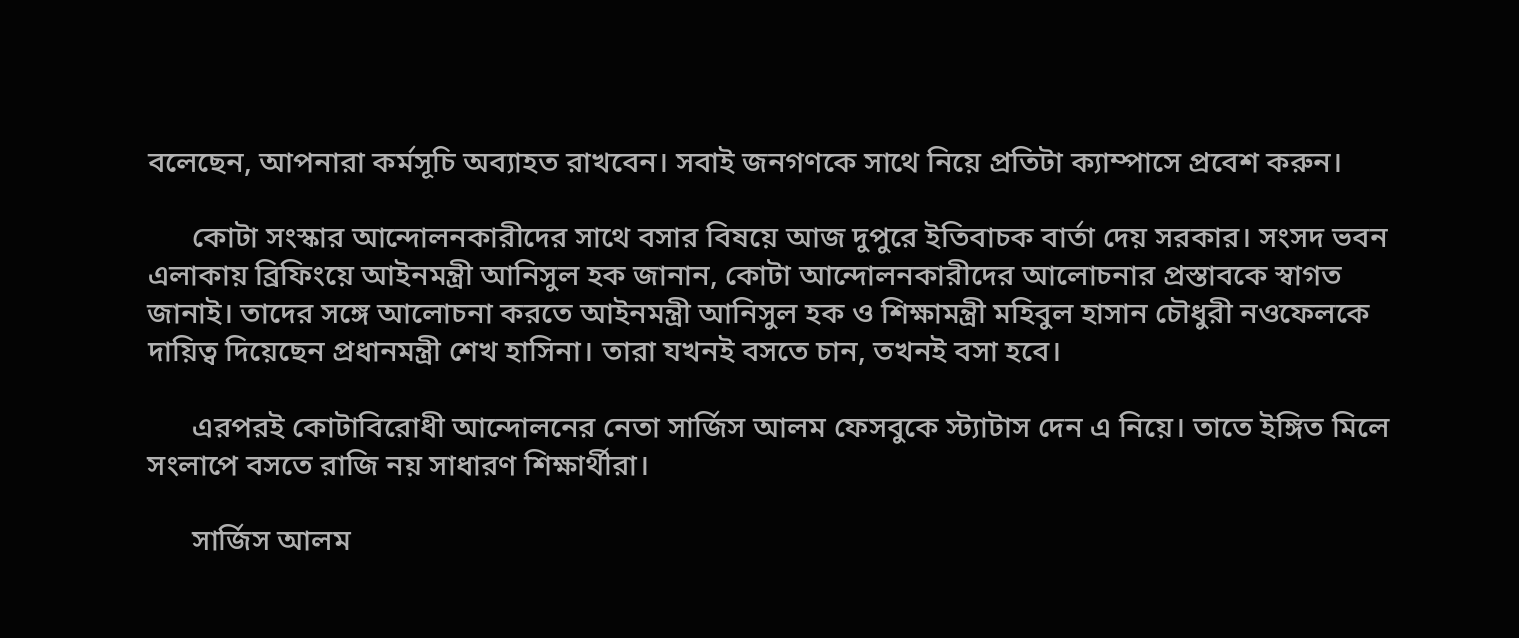বলেছেন, আপনারা কর্মসূচি অব্যাহত রাখবেন। সবাই জনগণকে সাথে নিয়ে প্রতিটা ক্যাম্পাসে প্রবেশ করুন।

      কোটা সংস্কার আন্দোলনকারীদের সাথে বসার বিষয়ে আজ দুপুরে ইতিবাচক বার্তা দেয় সরকার। সংসদ ভবন এলাকায় ব্রিফিংয়ে আইনমন্ত্রী আনিসুল হক জানান, কোটা আন্দোলনকারীদের আলোচনার প্রস্তাবকে স্বাগত জানাই। তাদের সঙ্গে আলোচনা করতে আইনমন্ত্রী আনিসুল হক ও শিক্ষামন্ত্রী মহিবুল হাসান চৌধুরী নওফেলকে দায়িত্ব দিয়েছেন প্রধানমন্ত্রী শেখ হাসিনা। তারা যখনই বসতে চান, তখনই বসা হবে।

      এরপরই কোটাবিরোধী আন্দোলনের নেতা সার্জিস আলম ফেসবুকে স্ট্যাটাস দেন এ নিয়ে। তাতে ইঙ্গিত মিলে সংলাপে বসতে রাজি নয় সাধারণ শিক্ষার্থীরা।

      সার্জিস আলম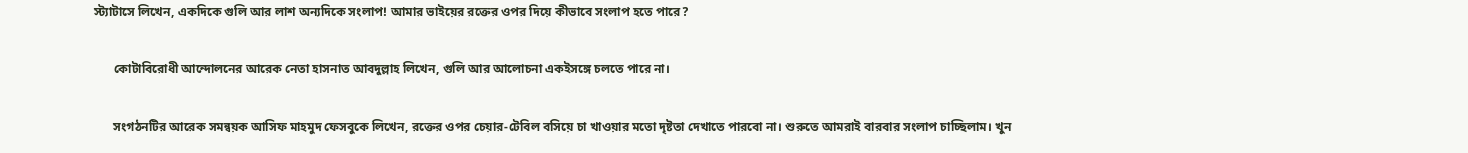স্ট্যাটাসে লিখেন, একদিকে গুলি আর লাশ অন্যদিকে সংলাপ! আমার ভাইয়ের রক্তের ওপর দিয়ে কীভাবে সংলাপ হতে পারে?

      কোটাবিরোধী আন্দোলনের আরেক নেতা হাসনাত আবদুল্লাহ লিখেন, গুলি আর আলোচনা একইসঙ্গে চলতে পারে না।

      সংগঠনটির আরেক সমন্বয়ক আসিফ মাহমুদ ফেসবুকে লিখেন, রক্তের ওপর চেয়ার-টেবিল বসিয়ে চা খাওয়ার মতো দৃষ্টতা দেখাতে পারবো না। শুরুতে আমরাই বারবার সংলাপ চাচ্ছিলাম। খুন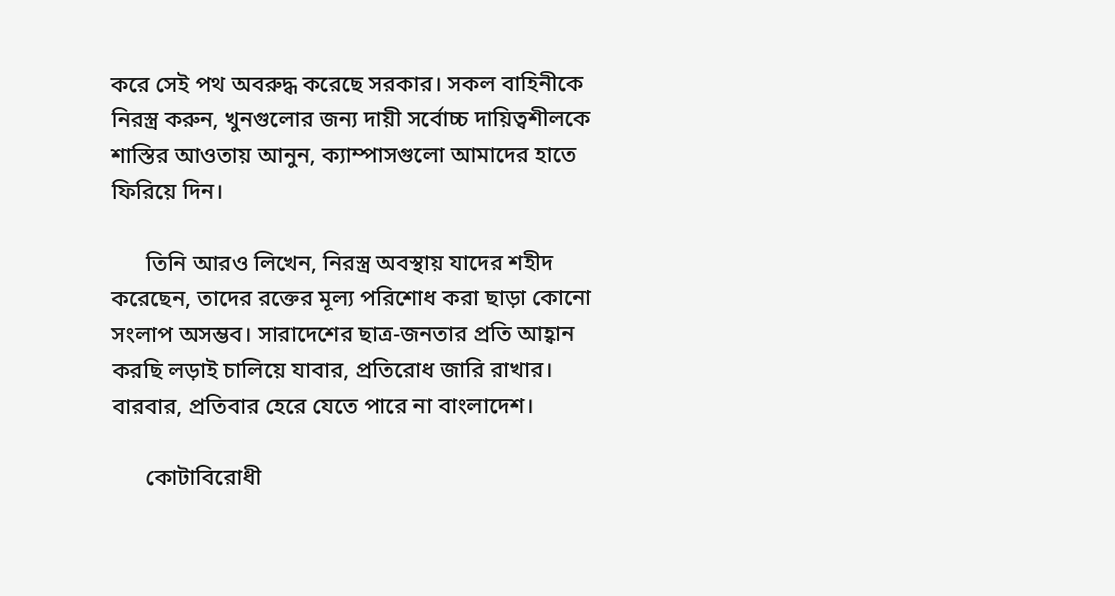করে সেই পথ অবরুদ্ধ করেছে সরকার। সকল বাহিনীকে নিরস্ত্র করুন, খুনগুলোর জন্য দায়ী সর্বোচ্চ দায়িত্বশীলকে শাস্তির আওতায় আনুন, ক্যাম্পাসগুলো আমাদের হাতে ফিরিয়ে দিন।

      তিনি আরও লিখেন, নিরস্ত্র অবস্থায় যাদের শহীদ করেছেন, তাদের রক্তের মূল্য পরিশোধ করা ছাড়া কোনো সংলাপ অসম্ভব। সারাদেশের ছাত্র-জনতার প্রতি আহ্বান করছি লড়াই চালিয়ে যাবার, প্রতিরোধ জারি রাখার। বারবার, প্রতিবার হেরে যেতে পারে না বাংলাদেশ।

      কোটাবিরোধী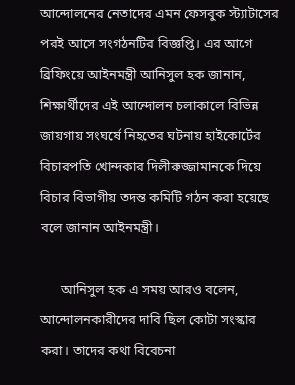আন্দোলনের নেতাদের এমন ফেসবুক স্ট্যাটাসের পরই আসে সংগঠনটির বিজ্ঞপ্তি। এর আগে ব্রিফিংয়ে আইনমন্ত্রী আনিসুল হক জানান, শিক্ষার্থীদের এই আন্দোলন চলাকালে বিভিন্ন জায়গায় সংঘর্ষে নিহতের ঘটনায় হাইকোর্টের বিচারপতি খোন্দকার দিলীরুজ্জামানকে দিয়ে বিচার বিভাগীয় তদন্ত কমিটি গঠন করা হয়েছে বলে জানান আইনমন্ত্রী।

      আনিসুল হক এ সময় আরও বলেন, আন্দোলনকারীদের দাবি ছিল কোটা সংস্কার করা। তাদের কথা বিবেচনা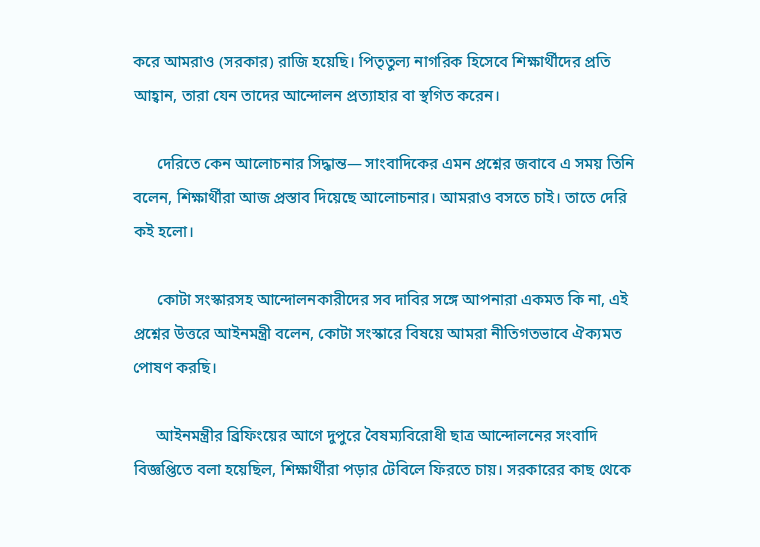করে আমরাও (সরকার) রাজি হয়েছি। পিতৃতুল্য নাগরিক হিসেবে শিক্ষার্থীদের প্রতি আহ্বান, তারা যেন তাদের আন্দোলন প্রত্যাহার বা স্থগিত করেন।

      দেরিতে কেন আলোচনার সিদ্ধান্ত— সাংবাদিকের এমন প্রশ্নের জবাবে এ সময় তিনি বলেন, শিক্ষার্থীরা আজ প্রস্তাব দিয়েছে আলোচনার। আমরাও বসতে চাই। তাতে দেরি কই হলো।

      কোটা সংস্কারসহ আন্দোলনকারীদের সব দাবির সঙ্গে আপনারা একমত কি না, এই প্রশ্নের উত্তরে আইনমন্ত্রী বলেন, কোটা সংস্কারে বিষয়ে আমরা নীতিগতভাবে ঐক্যমত পোষণ করছি।

      আইনমন্ত্রীর ব্রিফিংয়ের আগে দুপুরে বৈষম্যবিরোধী ছাত্র আন্দোলনের সংবাদি বিজ্ঞপ্তিতে বলা হয়েছিল, শিক্ষার্থীরা পড়ার টেবিলে ফিরতে চায়। সরকারের কাছ থেকে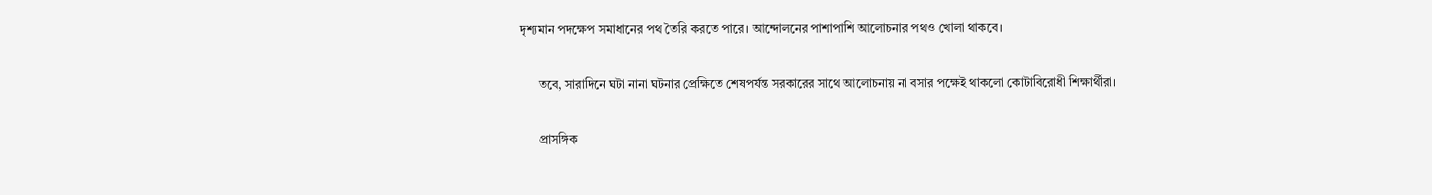দৃশ্যমান পদক্ষেপ সমাধানের পথ তৈরি করতে পারে। আন্দোলনের পাশাপাশি আলোচনার পথও খোলা থাকবে।

      তবে, সারাদিনে ঘটা নানা ঘটনার প্রেক্ষিতে শেষপর্যন্ত সরকারের সাথে আলোচনায় না বসার পক্ষেই থাকলো কোটাবিরোধী শিক্ষার্থীরা।

      প্রাসঙ্গিক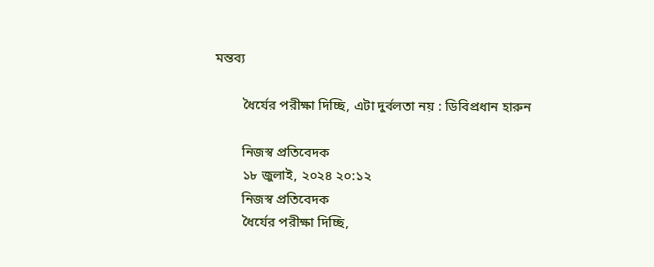মন্তব্য

        ধৈর্যের পরীক্ষা দিচ্ছি, এটা দুর্বলতা নয় : ডিবিপ্রধান হারুন

        নিজস্ব প্রতিবেদক
        ১৮ জুলাই, ২০২৪ ২০:১২
        নিজস্ব প্রতিবেদক
        ধৈর্যের পরীক্ষা দিচ্ছি,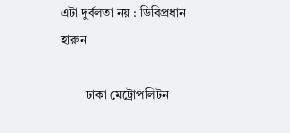এটা দুর্বলতা নয় : ডিবিপ্রধান হারুন

        ঢাকা মেট্রোপলিটন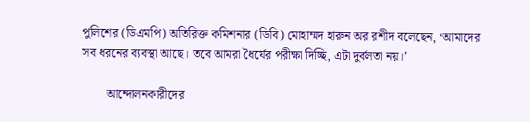পুলিশের (ডিএমপি) অতিরিক্ত কমিশনার (ডিবি) মোহাম্মদ হারুন অর রশীদ বলেছেন, ‘আমাদের সব ধরনের ব্যবস্থা আছে। তবে আমরা ধৈর্যের পরীক্ষা দিচ্ছি, এটা দুর্বলতা নয়।’

        আন্দোলনকারীদের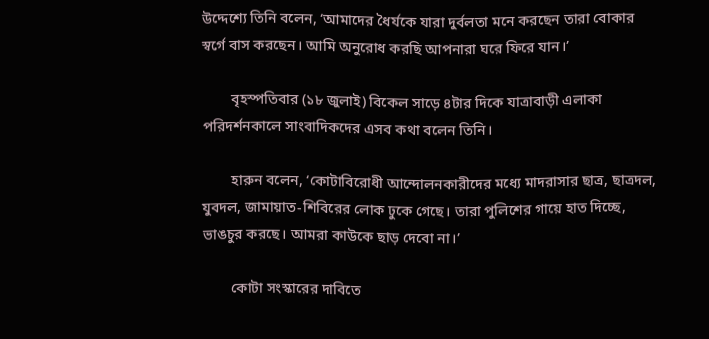উদ্দেশ্যে তিনি বলেন, ‘আমাদের ধৈর্যকে যারা দুর্বলতা মনে করছেন তারা বোকার স্বর্গে বাস করছেন। আমি অনুরোধ করছি আপনারা ঘরে ফিরে যান।’

        বৃহস্পতিবার (১৮ জুলাই) বিকেল সাড়ে ৪টার দিকে যাত্রাবাড়ী এলাকা পরিদর্শনকালে সাংবাদিকদের এসব কথা বলেন তিনি।

        হারুন বলেন, ‘কোটাবিরোধী আন্দোলনকারীদের মধ্যে মাদরাসার ছাত্র, ছাত্রদল, যুবদল, জামায়াত-শিবিরের লোক ঢুকে গেছে। তারা পুলিশের গায়ে হাত দিচ্ছে, ভাঙচুর করছে। আমরা কাউকে ছাড় দেবো না।’

        কোটা সংস্কারের দাবিতে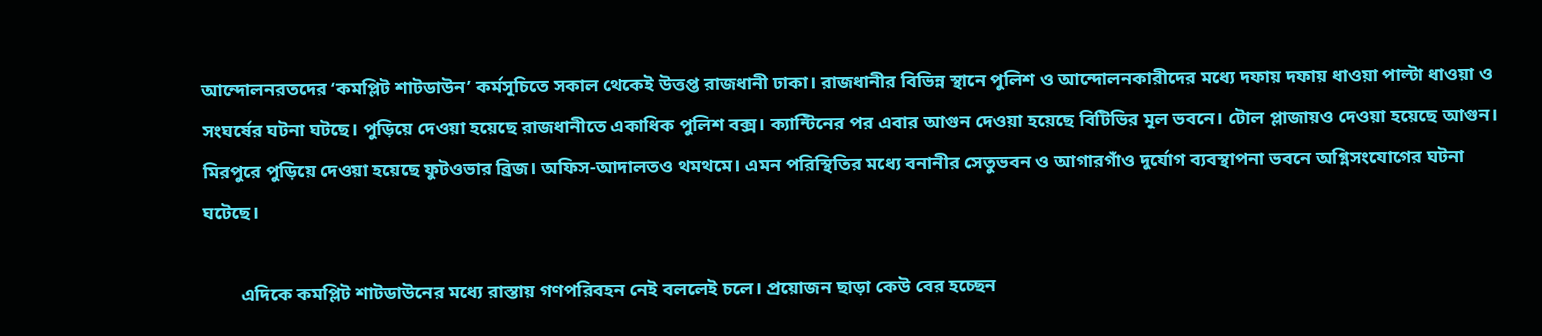আন্দোলনরতদের ‘কমপ্লিট শাটডাউন’ কর্মসূচিতে সকাল থেকেই উত্তপ্ত রাজধানী ঢাকা। রাজধানীর বিভিন্ন স্থানে পুলিশ ও আন্দোলনকারীদের মধ্যে দফায় দফায় ধাওয়া পাল্টা ধাওয়া ও সংঘর্ষের ঘটনা ঘটছে। পুড়িয়ে দেওয়া হয়েছে রাজধানীতে একাধিক পুলিশ বক্স। ক্যান্টিনের পর এবার আগুন দেওয়া হয়েছে বিটিভির মূল ভবনে। টোল প্লাজায়ও দেওয়া হয়েছে আগুন। মিরপুরে পুড়িয়ে দেওয়া হয়েছে ফুটওভার ব্রিজ। অফিস-আদালতও থমথমে। এমন পরিস্থিতির মধ্যে বনানীর সেতুভবন ও আগারগাঁও দুর্যোগ ব্যবস্থাপনা ভবনে অগ্নিসংযোগের ঘটনা ঘটেছে।

        এদিকে কমপ্লিট শাটডাউনের মধ্যে রাস্তায় গণপরিবহন নেই বললেই চলে। প্রয়োজন ছাড়া কেউ বের হচ্ছেন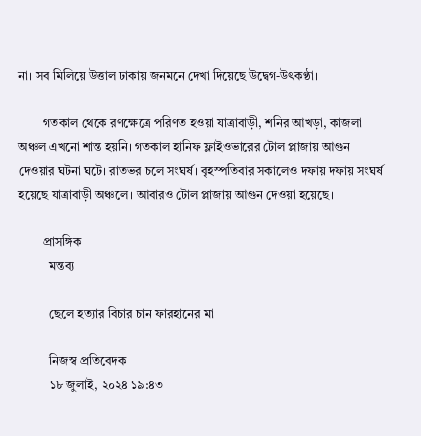না। সব মিলিয়ে উত্তাল ঢাকায় জনমনে দেখা দিয়েছে উদ্বেগ-উৎকণ্ঠা।

        গতকাল থেকে রণক্ষেত্রে পরিণত হওয়া যাত্রাবাড়ী, শনির আখড়া, কাজলা অঞ্চল এখনো শান্ত হয়নি। গতকাল হানিফ ফ্লাইওভারের টোল প্লাজায় আগুন দেওয়ার ঘটনা ঘটে। রাতভর চলে সংঘর্ষ। বৃহস্পতিবার সকালেও দফায় দফায় সংঘর্ষ হয়েছে যাত্রাবাড়ী অঞ্চলে। আবারও টোল প্লাজায় আগুন দেওয়া হয়েছে।

        প্রাসঙ্গিক
          মন্তব্য

          ছেলে হত্যার বিচার চান ফারহানের মা

          নিজস্ব প্রতিবেদক
          ১৮ জুলাই, ২০২৪ ১৯:৪৩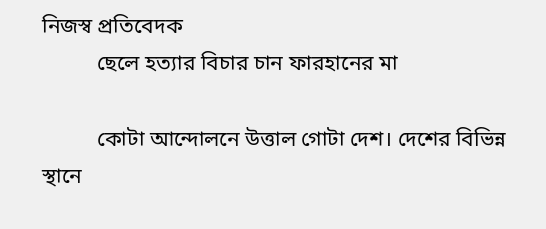নিজস্ব প্রতিবেদক
          ছেলে হত্যার বিচার চান ফারহানের মা

          কোটা আন্দোলনে উত্তাল গোটা দেশ। দেশের বিভিন্ন স্থানে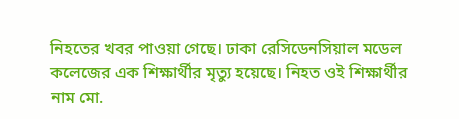নিহতের খবর পাওয়া গেছে। ঢাকা রেসিডেনসিয়াল মডেল কলেজের এক শিক্ষার্থীর মৃত্যু হয়েছে। নিহত ওই শিক্ষার্থীর নাম মো.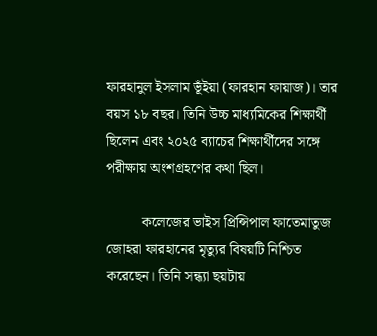ফারহানুল ইসলাম ভূঁইয়া (ফারহান ফায়াজ)। তার বয়স ১৮ বছর। তিনি উচ্চ মাধ্যমিকের শিক্ষার্থী ছিলেন এবং ২০২৫ ব্যাচের শিক্ষার্থীদের সঙ্গে পরীক্ষায় অংশগ্রহণের কথা ছিল।

          কলেজের ভাইস প্রিন্সিপাল ফাতেমাতুজ জোহরা ফারহানের মৃত্যুর বিষয়টি নিশ্চিত করেছেন। তিনি সন্ধ্যা ছয়টায়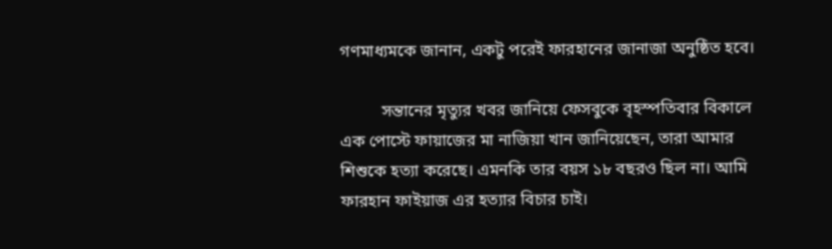গণমাধ্যমকে জানান, একটু পরেই ফারহানের জানাজা অনুষ্ঠিত হবে।

          সন্তানের মৃত্যুর খবর জানিয়ে ফেসবুকে বৃহস্পতিবার বিকালে এক পোস্টে ফায়াজের মা নাজিয়া খান জানিয়েছেন, তারা আমার শিশুকে হত্যা করেছে। এমনকি তার বয়স ১৮ বছরও ছিল না। আমি ফারহান ফাইয়াজ এর হত্যার বিচার চাই।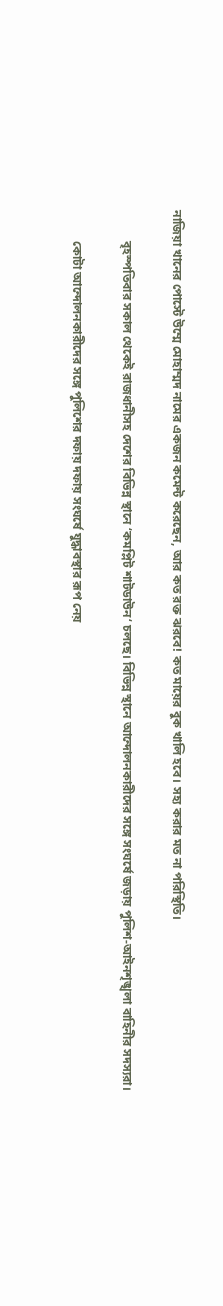নাজিয়া খানের পোস্টে উম্মে মোহাম্মদ নামের একজন কমেন্ট করেছেন, আর কত রক্ত ঝরবে! কত মায়ের বুক খালি হবে। সহ্য করার মত না পরিস্থিতি।

          বৃহস্পতিবার সকাল থেকেই রাজধানীসহ দেশের বিভিন্ন স্থানে ‘কমপ্লিট শাটডাউন‘ চলছে। বিভিন্ন স্থানে আন্দোলনকারীদের সঙ্গে সংঘর্ষে জড়ায় পুলিশ-আইনশৃঙ্খলা বাহিনীর সদস্যরা।

          কোটা আন্দোলনকারীদের সঙ্গে পুলিশের দফায় দফায় সংঘর্ষে যুদ্ধাবস্থার রূপ নেয়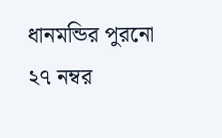ধানমন্ডির পুরনো ২৭ নম্বর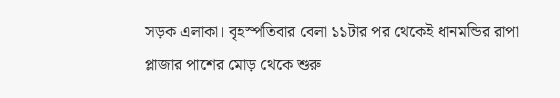সড়ক এলাকা। বৃহস্পতিবার বেলা ১১টার পর থেকেই ধানমন্ডির রাপা প্লাজার পাশের মোড় থেকে শুরু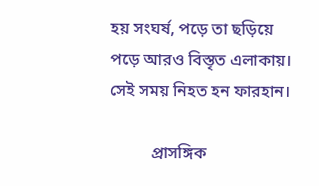হয় সংঘর্ষ, পড়ে তা ছড়িয়ে পড়ে আরও বিস্তৃত এলাকায়। সেই সময় নিহত হন ফারহান।

          প্রাসঙ্গিক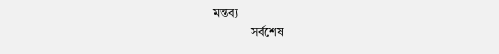মন্তব্য
            সর্বশেষ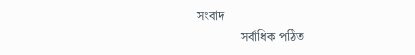সংবাদ
              সর্বাধিক পঠিত